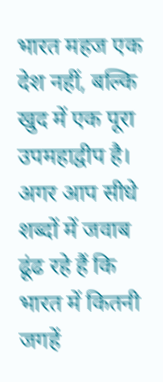भारत महज एक देश नहीं, बल्कि खुद में एक पूरा उपमहाद्वीप है। अगर आप सीधे शब्दों में जवाब ढूंढ रहे हैं कि भारत में कितनी जगहें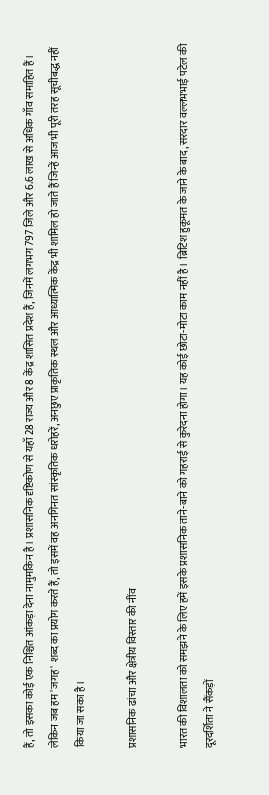हैं, तो इसका कोई एक निश्चित आंकड़ा देना नामुमकिन है। प्रशासनिक दृष्टिकोण से यहाँ 28 राज्य और 8 केंद्र शासित प्रदेश हैं, जिनमें लगभग 797 जिले और 6.6 लाख से अधिक गाँव समाहित हैं। लेकिन जब हम 'जगह' शब्द का प्रयोग करते हैं, तो इसमें वह अनगिनत सांस्कृतिक धरोहरें, अनछुए प्राकृतिक स्थल और आध्यात्मिक केंद्र भी शामिल हो जाते हैं जिन्हें आज भी पूरी तरह सूचीबद्ध नहीं किया जा सका है।

प्रशासनिक ढांचा और क्षेत्रीय विस्तार की नींव

भारत की विशालता को समझने के लिए हमें इसके प्रशासनिक ताने-बाने को गहराई से कुरेदना होगा। यह कोई छोटा-मोटा काम नहीं है। ब्रिटिश हुकूमत के जाने के बाद, सरदार वल्लभभाई पटेल की दूरदर्शिता ने सैंकड़ों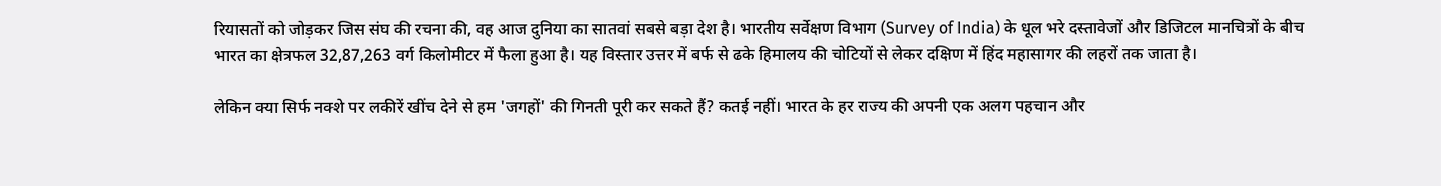रियासतों को जोड़कर जिस संघ की रचना की, वह आज दुनिया का सातवां सबसे बड़ा देश है। भारतीय सर्वेक्षण विभाग (Survey of India) के धूल भरे दस्तावेजों और डिजिटल मानचित्रों के बीच भारत का क्षेत्रफल 32,87,263 वर्ग किलोमीटर में फैला हुआ है। यह विस्तार उत्तर में बर्फ से ढके हिमालय की चोटियों से लेकर दक्षिण में हिंद महासागर की लहरों तक जाता है।

लेकिन क्या सिर्फ नक्शे पर लकीरें खींच देने से हम 'जगहों' की गिनती पूरी कर सकते हैं? कतई नहीं। भारत के हर राज्य की अपनी एक अलग पहचान और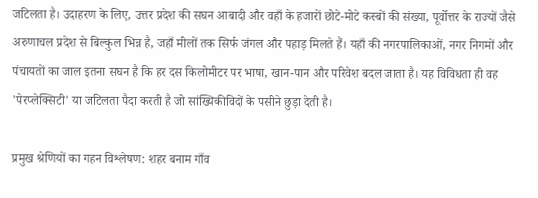जटिलता है। उदाहरण के लिए, उत्तर प्रदेश की सघन आबादी और वहाँ के हजारों छोटे-मोटे कस्बों की संख्या, पूर्वोत्तर के राज्यों जैसे अरुणाचल प्रदेश से बिल्कुल भिन्न है, जहाँ मीलों तक सिर्फ जंगल और पहाड़ मिलते हैं। यहाँ की नगरपालिकाओं, नगर निगमों और पंचायतों का जाल इतना सघन है कि हर दस किलोमीटर पर भाषा, खान-पान और परिवेश बदल जाता है। यह विविधता ही वह 'पेरप्लेक्सिटी' या जटिलता पैदा करती है जो सांख्यिकीविदों के पसीने छुड़ा देती है।

प्रमुख श्रेणियों का गहन विश्लेषण: शहर बनाम गाँव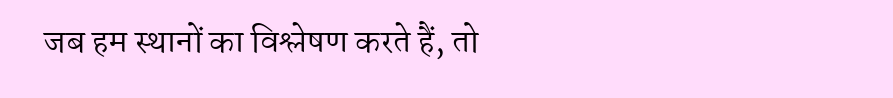जब हम स्थानों का विश्लेषण करते हैं, तो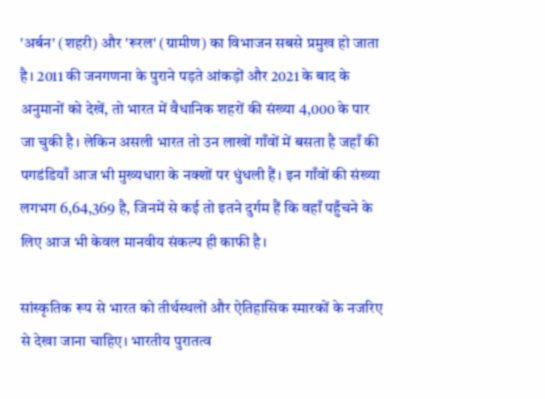'अर्बन' (शहरी) और 'रूरल' (ग्रामीण) का विभाजन सबसे प्रमुख हो जाता है। 2011 की जनगणना के पुराने पड़ते आंकड़ों और 2021 के बाद के अनुमानों को देखें, तो भारत में वैधानिक शहरों की संख्या 4,000 के पार जा चुकी है। लेकिन असली भारत तो उन लाखों गाँवों में बसता है जहाँ की पगडंडियाँ आज भी मुख्यधारा के नक्शों पर धुंधली हैं। इन गाँवों की संख्या लगभग 6,64,369 है, जिनमें से कई तो इतने दुर्गम हैं कि वहाँ पहुँचने के लिए आज भी केवल मानवीय संकल्प ही काफी है।

सांस्कृतिक रूप से भारत को तीर्थस्थलों और ऐतिहासिक स्मारकों के नजरिए से देखा जाना चाहिए। भारतीय पुरातत्व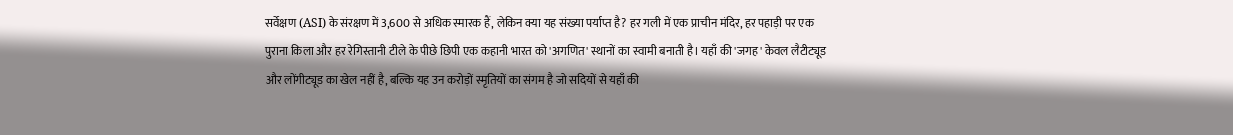सर्वेक्षण (ASI) के संरक्षण में 3,600 से अधिक स्मारक हैं, लेकिन क्या यह संख्या पर्याप्त है? हर गली में एक प्राचीन मंदिर, हर पहाड़ी पर एक पुराना किला और हर रेगिस्तानी टीले के पीछे छिपी एक कहानी भारत को 'अगणित' स्थानों का स्वामी बनाती है। यहाँ की 'जगह' केवल लैटीट्यूड और लोंगीट्यूड का खेल नहीं है, बल्कि यह उन करोड़ों स्मृतियों का संगम है जो सदियों से यहाँ की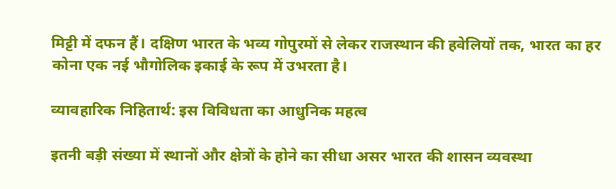मिट्टी में दफन हैं। दक्षिण भारत के भव्य गोपुरमों से लेकर राजस्थान की हवेलियों तक, भारत का हर कोना एक नई भौगोलिक इकाई के रूप में उभरता है।

व्यावहारिक निहितार्थ: इस विविधता का आधुनिक महत्व

इतनी बड़ी संख्या में स्थानों और क्षेत्रों के होने का सीधा असर भारत की शासन व्यवस्था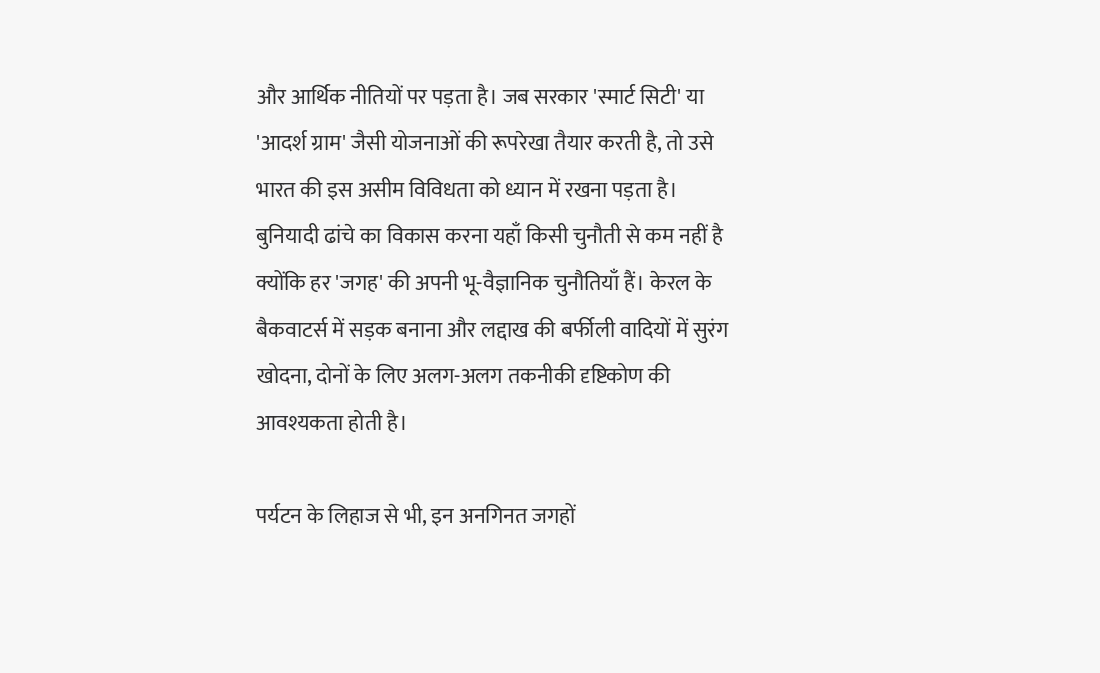और आर्थिक नीतियों पर पड़ता है। जब सरकार 'स्मार्ट सिटी' या 'आदर्श ग्राम' जैसी योजनाओं की रूपरेखा तैयार करती है, तो उसे भारत की इस असीम विविधता को ध्यान में रखना पड़ता है। बुनियादी ढांचे का विकास करना यहाँ किसी चुनौती से कम नहीं है क्योंकि हर 'जगह' की अपनी भू-वैज्ञानिक चुनौतियाँ हैं। केरल के बैकवाटर्स में सड़क बनाना और लद्दाख की बर्फीली वादियों में सुरंग खोदना, दोनों के लिए अलग-अलग तकनीकी दृष्टिकोण की आवश्यकता होती है।

पर्यटन के लिहाज से भी, इन अनगिनत जगहों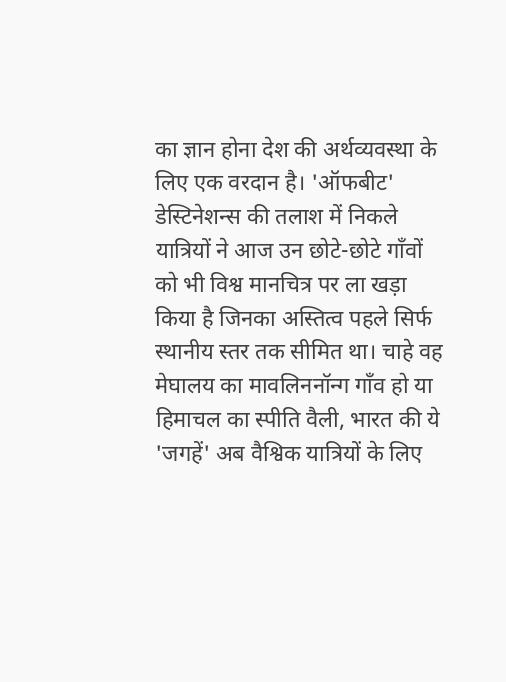का ज्ञान होना देश की अर्थव्यवस्था के लिए एक वरदान है। 'ऑफबीट' डेस्टिनेशन्स की तलाश में निकले यात्रियों ने आज उन छोटे-छोटे गाँवों को भी विश्व मानचित्र पर ला खड़ा किया है जिनका अस्तित्व पहले सिर्फ स्थानीय स्तर तक सीमित था। चाहे वह मेघालय का मावलिननॉन्ग गाँव हो या हिमाचल का स्पीति वैली, भारत की ये 'जगहें' अब वैश्विक यात्रियों के लिए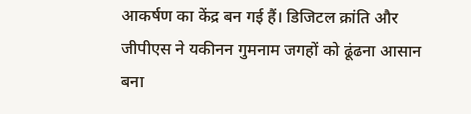आकर्षण का केंद्र बन गई हैं। डिजिटल क्रांति और जीपीएस ने यकीनन गुमनाम जगहों को ढूंढना आसान बना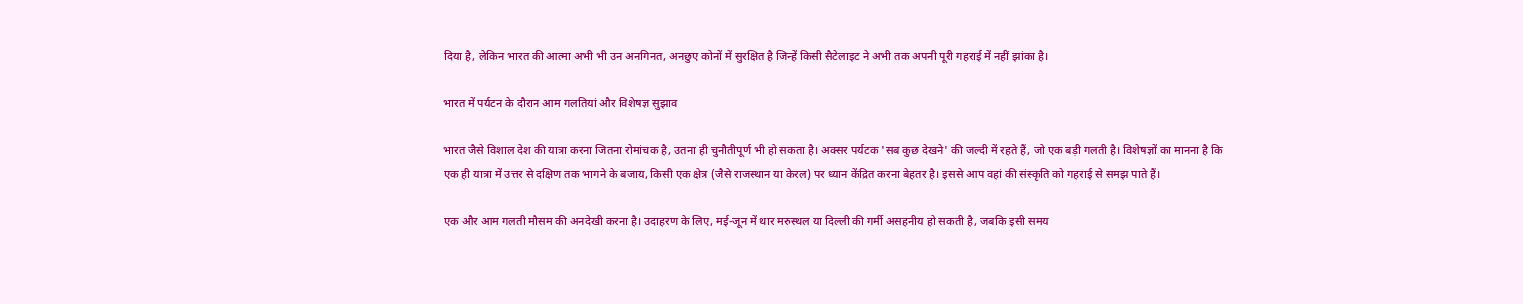दिया है, लेकिन भारत की आत्मा अभी भी उन अनगिनत, अनछुए कोनों में सुरक्षित है जिन्हें किसी सैटेलाइट ने अभी तक अपनी पूरी गहराई में नहीं झांका है।

भारत में पर्यटन के दौरान आम गलतियां और विशेषज्ञ सुझाव

भारत जैसे विशाल देश की यात्रा करना जितना रोमांचक है, उतना ही चुनौतीपूर्ण भी हो सकता है। अक्सर पर्यटक 'सब कुछ देखने' की जल्दी में रहते हैं, जो एक बड़ी गलती है। विशेषज्ञों का मानना है कि एक ही यात्रा में उत्तर से दक्षिण तक भागने के बजाय, किसी एक क्षेत्र (जैसे राजस्थान या केरल) पर ध्यान केंद्रित करना बेहतर है। इससे आप वहां की संस्कृति को गहराई से समझ पाते हैं।

एक और आम गलती मौसम की अनदेखी करना है। उदाहरण के लिए, मई-जून में थार मरुस्थल या दिल्ली की गर्मी असहनीय हो सकती है, जबकि इसी समय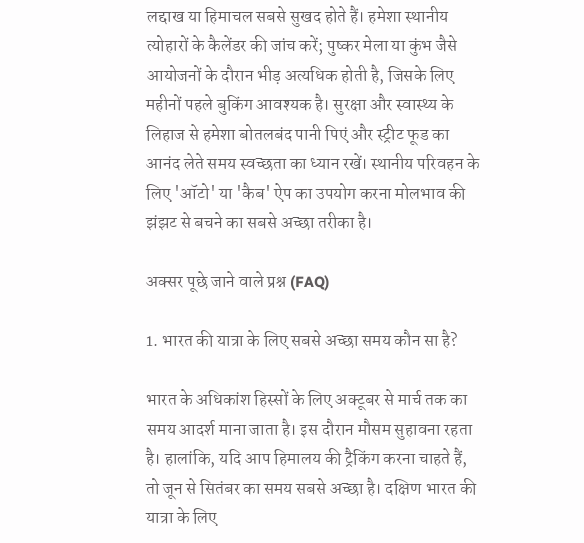लद्दाख या हिमाचल सबसे सुखद होते हैं। हमेशा स्थानीय त्योहारों के कैलेंडर की जांच करें; पुष्कर मेला या कुंभ जैसे आयोजनों के दौरान भीड़ अत्यधिक होती है, जिसके लिए महीनों पहले बुकिंग आवश्यक है। सुरक्षा और स्वास्थ्य के लिहाज से हमेशा बोतलबंद पानी पिएं और स्ट्रीट फूड का आनंद लेते समय स्वच्छता का ध्यान रखें। स्थानीय परिवहन के लिए 'ऑटो' या 'कैब' ऐप का उपयोग करना मोलभाव की झंझट से बचने का सबसे अच्छा तरीका है।

अक्सर पूछे जाने वाले प्रश्न (FAQ)

1. भारत की यात्रा के लिए सबसे अच्छा समय कौन सा है?

भारत के अधिकांश हिस्सों के लिए अक्टूबर से मार्च तक का समय आदर्श माना जाता है। इस दौरान मौसम सुहावना रहता है। हालांकि, यदि आप हिमालय की ट्रैकिंग करना चाहते हैं, तो जून से सितंबर का समय सबसे अच्छा है। दक्षिण भारत की यात्रा के लिए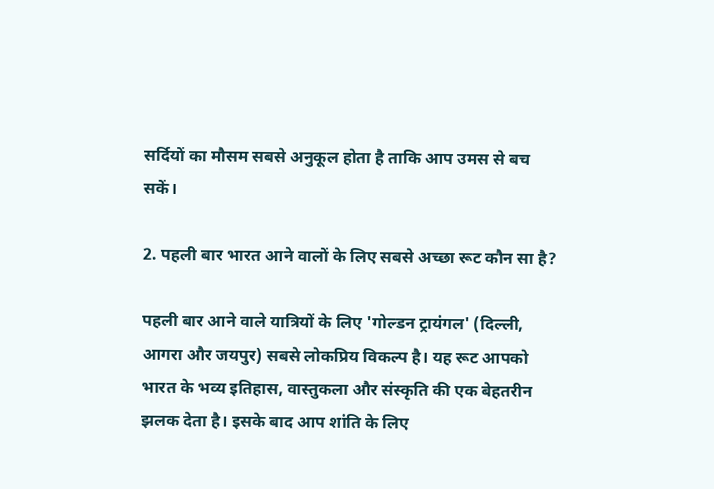सर्दियों का मौसम सबसे अनुकूल होता है ताकि आप उमस से बच सकें।

2. पहली बार भारत आने वालों के लिए सबसे अच्छा रूट कौन सा है?

पहली बार आने वाले यात्रियों के लिए 'गोल्डन ट्रायंगल' (दिल्ली, आगरा और जयपुर) सबसे लोकप्रिय विकल्प है। यह रूट आपको भारत के भव्य इतिहास, वास्तुकला और संस्कृति की एक बेहतरीन झलक देता है। इसके बाद आप शांति के लिए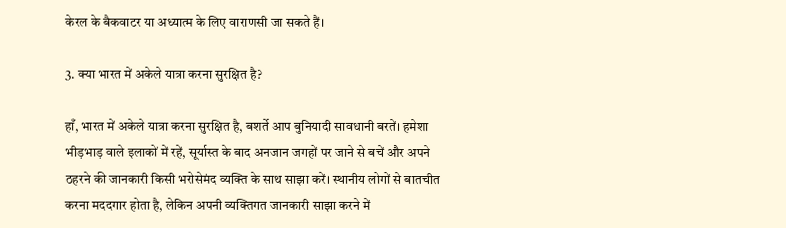केरल के बैकवाटर या अध्यात्म के लिए वाराणसी जा सकते हैं।

3. क्या भारत में अकेले यात्रा करना सुरक्षित है?

हाँ, भारत में अकेले यात्रा करना सुरक्षित है, बशर्ते आप बुनियादी सावधानी बरतें। हमेशा भीड़भाड़ वाले इलाकों में रहें, सूर्यास्त के बाद अनजान जगहों पर जाने से बचें और अपने ठहरने की जानकारी किसी भरोसेमंद व्यक्ति के साथ साझा करें। स्थानीय लोगों से बातचीत करना मददगार होता है, लेकिन अपनी व्यक्तिगत जानकारी साझा करने में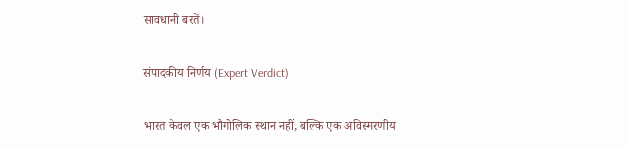सावधानी बरतें।

संपादकीय निर्णय (Expert Verdict)

भारत केवल एक भौगोलिक स्थान नहीं, बल्कि एक अविस्मरणीय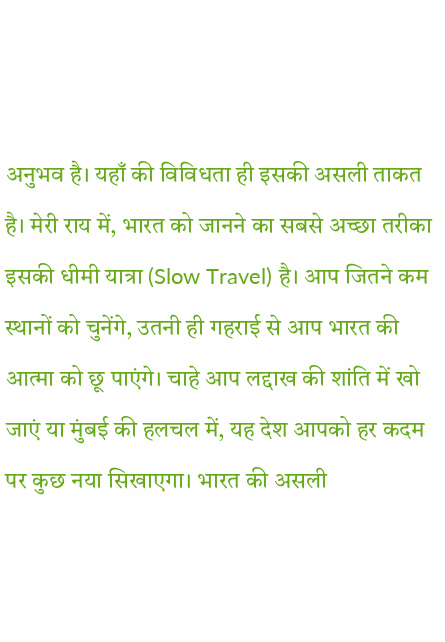अनुभव है। यहाँ की विविधता ही इसकी असली ताकत है। मेरी राय में, भारत को जानने का सबसे अच्छा तरीका इसकी धीमी यात्रा (Slow Travel) है। आप जितने कम स्थानों को चुनेंगे, उतनी ही गहराई से आप भारत की आत्मा को छू पाएंगे। चाहे आप लद्दाख की शांति में खो जाएं या मुंबई की हलचल में, यह देश आपको हर कदम पर कुछ नया सिखाएगा। भारत की असली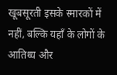खूबसूरती इसके स्मारकों में नहीं, बल्कि यहाँ के लोगों के आतिथ्य और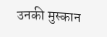उनकी मुस्कान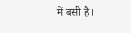में बसी है।